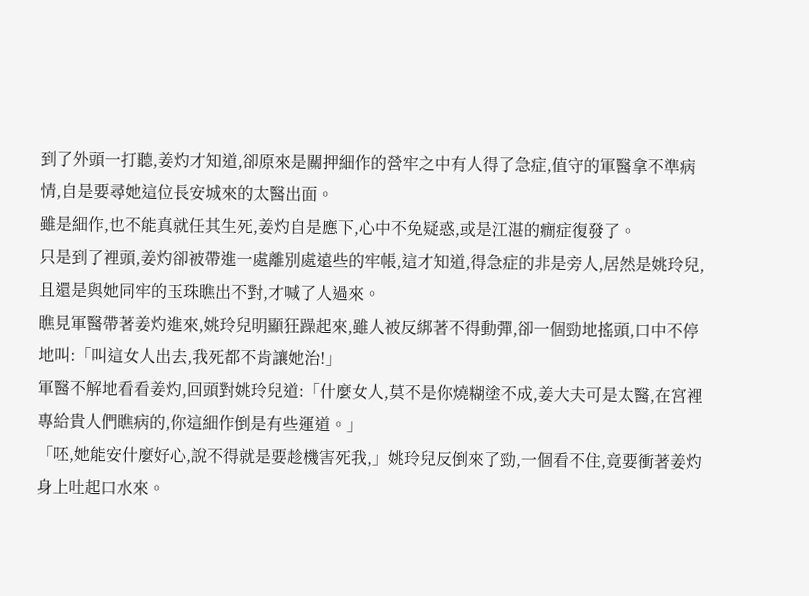到了外頭一打聽,姜灼才知道,卻原來是關押細作的營牢之中有人得了急症,值守的軍醫拿不準病情,自是要尋她這位長安城來的太醫出面。
雖是細作,也不能真就任其生死,姜灼自是應下,心中不免疑惑,或是江湛的癇症復發了。
只是到了裡頭,姜灼卻被帶進一處離別處遠些的牢帳,這才知道,得急症的非是旁人,居然是姚玲兒,且還是與她同牢的玉珠瞧出不對,才喊了人過來。
瞧見軍醫帶著姜灼進來,姚玲兒明顯狂躁起來,雖人被反綁著不得動彈,卻一個勁地搖頭,口中不停地叫:「叫這女人出去,我死都不肯讓她治!」
軍醫不解地看看姜灼,回頭對姚玲兒道:「什麼女人,莫不是你燒糊塗不成,姜大夫可是太醫,在宮裡專給貴人們瞧病的,你這細作倒是有些運道。」
「呸,她能安什麼好心,說不得就是要趁機害死我,」姚玲兒反倒來了勁,一個看不住,竟要衝著姜灼身上吐起口水來。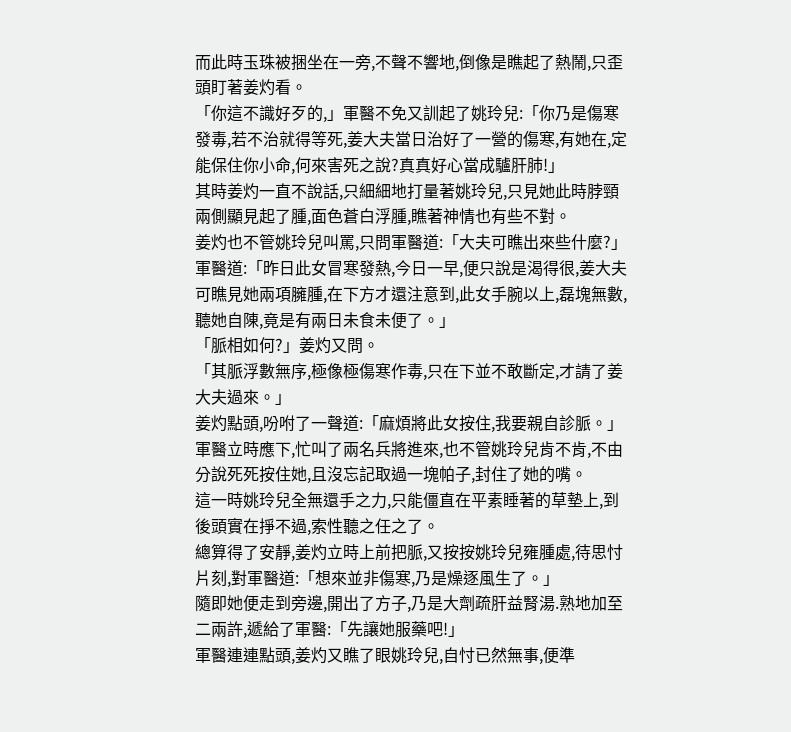而此時玉珠被捆坐在一旁,不聲不響地,倒像是瞧起了熱鬧,只歪頭盯著姜灼看。
「你這不識好歹的,」軍醫不免又訓起了姚玲兒:「你乃是傷寒發毒,若不治就得等死,姜大夫當日治好了一營的傷寒,有她在,定能保住你小命,何來害死之說?真真好心當成驢肝肺!」
其時姜灼一直不說話,只細細地打量著姚玲兒,只見她此時脖頸兩側顯見起了腫,面色蒼白浮腫,瞧著神情也有些不對。
姜灼也不管姚玲兒叫罵,只問軍醫道:「大夫可瞧出來些什麼?」
軍醫道:「昨日此女冒寒發熱,今日一早,便只說是渴得很,姜大夫可瞧見她兩項臃腫,在下方才還注意到,此女手腕以上,磊塊無數,聽她自陳,竟是有兩日未食未便了。」
「脈相如何?」姜灼又問。
「其脈浮數無序,極像極傷寒作毒,只在下並不敢斷定,才請了姜大夫過來。」
姜灼點頭,吩咐了一聲道:「麻煩將此女按住,我要親自診脈。」
軍醫立時應下,忙叫了兩名兵將進來,也不管姚玲兒肯不肯,不由分說死死按住她,且沒忘記取過一塊帕子,封住了她的嘴。
這一時姚玲兒全無還手之力,只能僵直在平素睡著的草墊上,到後頭實在掙不過,索性聽之任之了。
總算得了安靜,姜灼立時上前把脈,又按按姚玲兒雍腫處,待思忖片刻,對軍醫道:「想來並非傷寒,乃是燥逐風生了。」
隨即她便走到旁邊,開出了方子,乃是大劑疏肝益腎湯.熟地加至二兩許,遞給了軍醫:「先讓她服藥吧!」
軍醫連連點頭,姜灼又瞧了眼姚玲兒,自忖已然無事,便準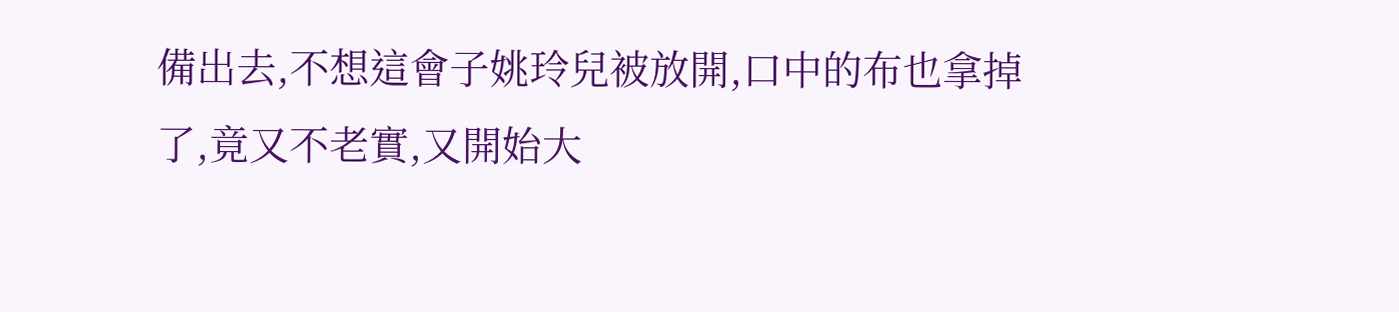備出去,不想這會子姚玲兒被放開,口中的布也拿掉了,竟又不老實,又開始大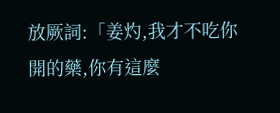放厥詞:「姜灼,我才不吃你開的藥,你有這麼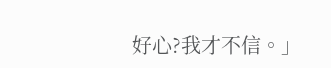好心?我才不信。」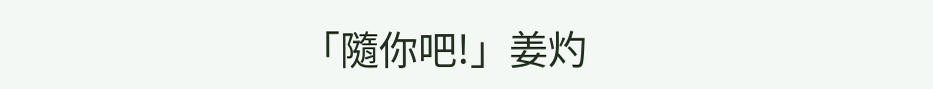「隨你吧!」姜灼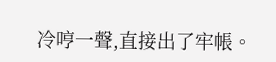冷哼一聲,直接出了牢帳。